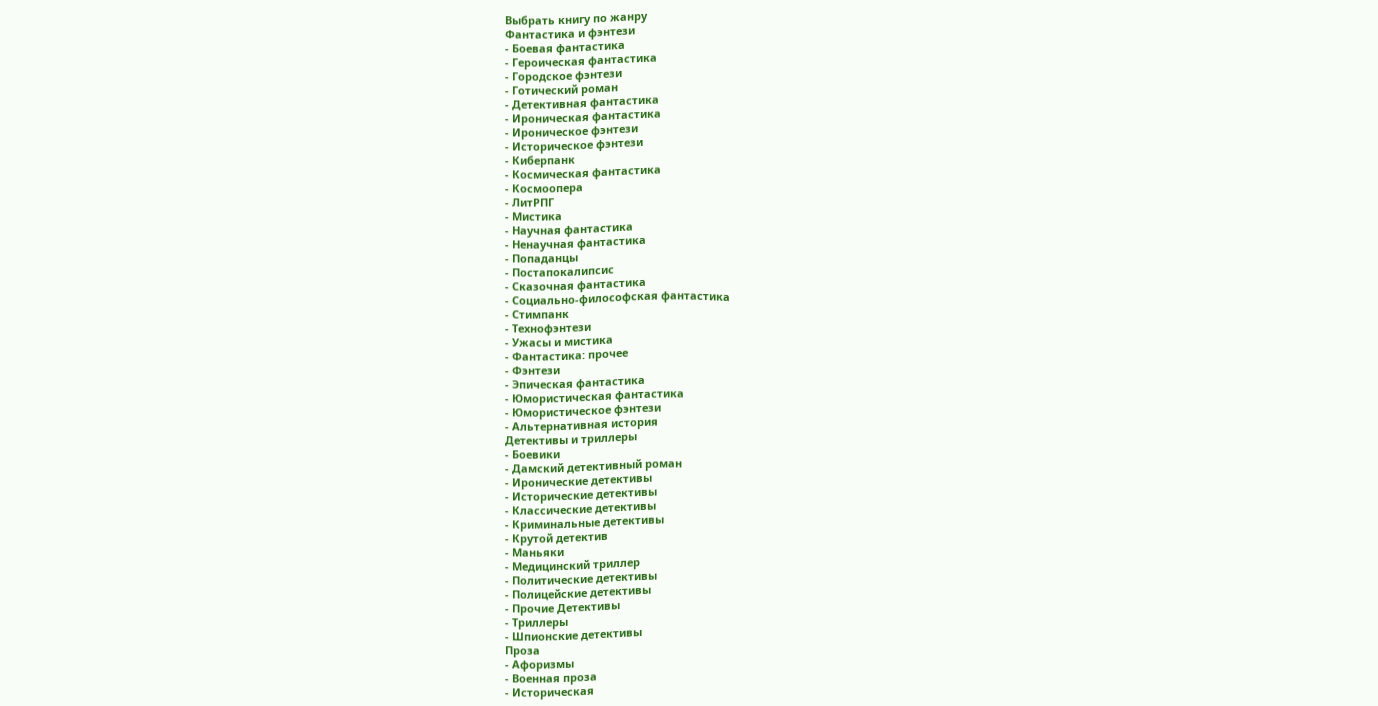Выбрать книгу по жанру
Фантастика и фэнтези
- Боевая фантастика
- Героическая фантастика
- Городское фэнтези
- Готический роман
- Детективная фантастика
- Ироническая фантастика
- Ироническое фэнтези
- Историческое фэнтези
- Киберпанк
- Космическая фантастика
- Космоопера
- ЛитРПГ
- Мистика
- Научная фантастика
- Ненаучная фантастика
- Попаданцы
- Постапокалипсис
- Сказочная фантастика
- Социально-философская фантастика
- Стимпанк
- Технофэнтези
- Ужасы и мистика
- Фантастика: прочее
- Фэнтези
- Эпическая фантастика
- Юмористическая фантастика
- Юмористическое фэнтези
- Альтернативная история
Детективы и триллеры
- Боевики
- Дамский детективный роман
- Иронические детективы
- Исторические детективы
- Классические детективы
- Криминальные детективы
- Крутой детектив
- Маньяки
- Медицинский триллер
- Политические детективы
- Полицейские детективы
- Прочие Детективы
- Триллеры
- Шпионские детективы
Проза
- Афоризмы
- Военная проза
- Историческая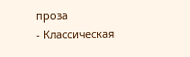проза
- Классическая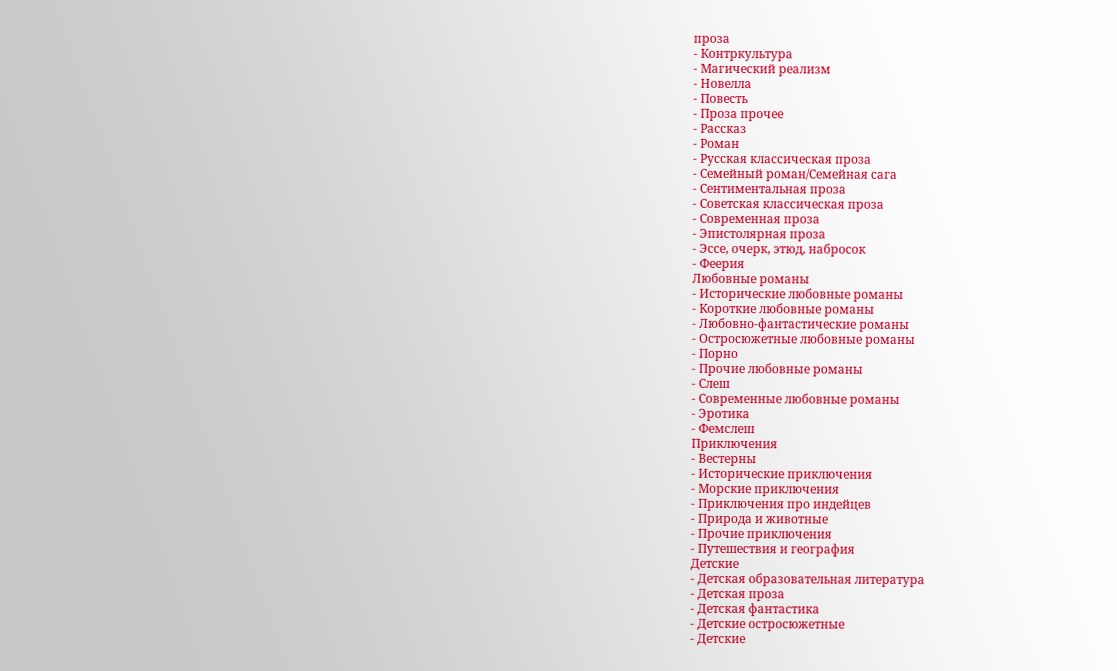проза
- Контркультура
- Магический реализм
- Новелла
- Повесть
- Проза прочее
- Рассказ
- Роман
- Русская классическая проза
- Семейный роман/Семейная сага
- Сентиментальная проза
- Советская классическая проза
- Современная проза
- Эпистолярная проза
- Эссе, очерк, этюд, набросок
- Феерия
Любовные романы
- Исторические любовные романы
- Короткие любовные романы
- Любовно-фантастические романы
- Остросюжетные любовные романы
- Порно
- Прочие любовные романы
- Слеш
- Современные любовные романы
- Эротика
- Фемслеш
Приключения
- Вестерны
- Исторические приключения
- Морские приключения
- Приключения про индейцев
- Природа и животные
- Прочие приключения
- Путешествия и география
Детские
- Детская образовательная литература
- Детская проза
- Детская фантастика
- Детские остросюжетные
- Детские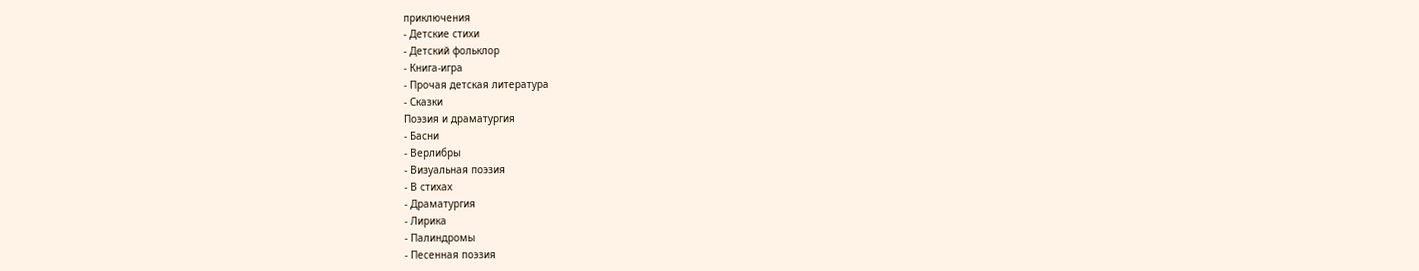приключения
- Детские стихи
- Детский фольклор
- Книга-игра
- Прочая детская литература
- Сказки
Поэзия и драматургия
- Басни
- Верлибры
- Визуальная поэзия
- В стихах
- Драматургия
- Лирика
- Палиндромы
- Песенная поэзия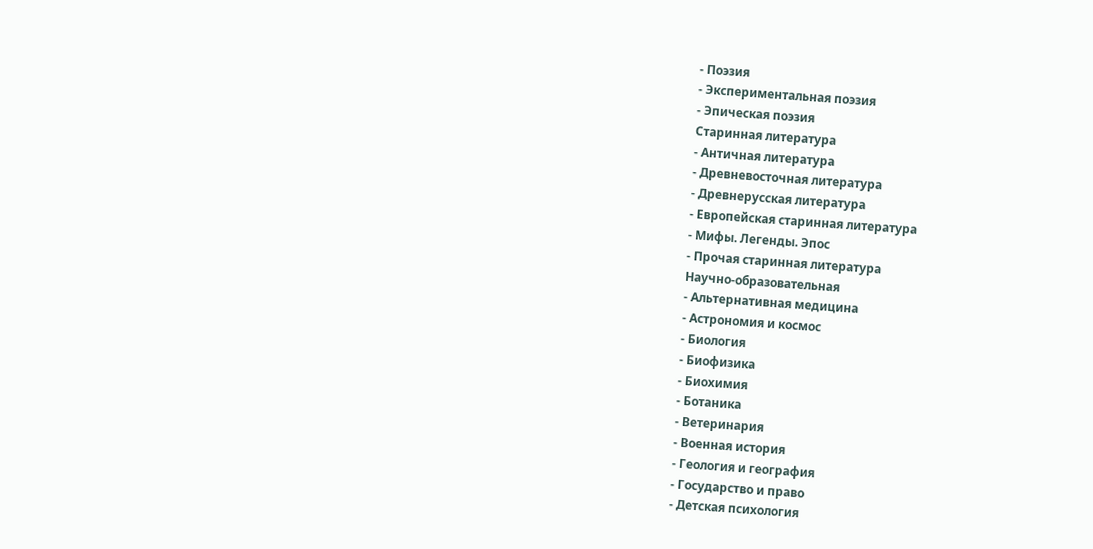- Поэзия
- Экспериментальная поэзия
- Эпическая поэзия
Старинная литература
- Античная литература
- Древневосточная литература
- Древнерусская литература
- Европейская старинная литература
- Мифы. Легенды. Эпос
- Прочая старинная литература
Научно-образовательная
- Альтернативная медицина
- Астрономия и космос
- Биология
- Биофизика
- Биохимия
- Ботаника
- Ветеринария
- Военная история
- Геология и география
- Государство и право
- Детская психология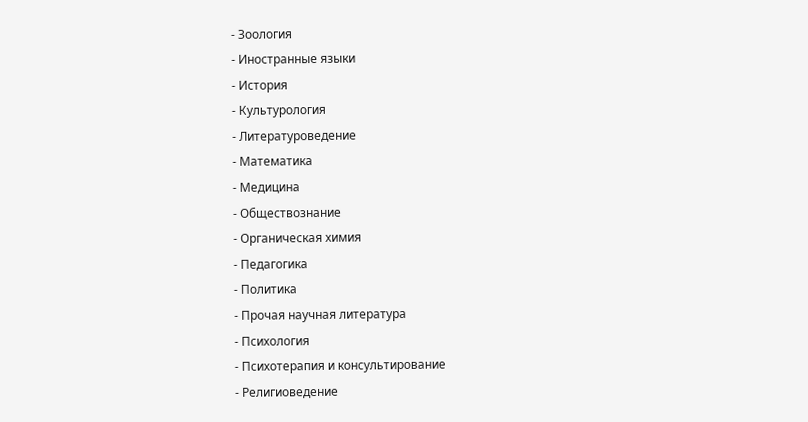- Зоология
- Иностранные языки
- История
- Культурология
- Литературоведение
- Математика
- Медицина
- Обществознание
- Органическая химия
- Педагогика
- Политика
- Прочая научная литература
- Психология
- Психотерапия и консультирование
- Религиоведение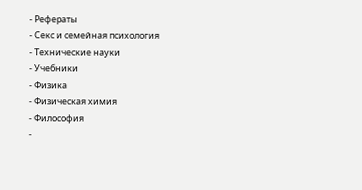- Рефераты
- Секс и семейная психология
- Технические науки
- Учебники
- Физика
- Физическая химия
- Философия
-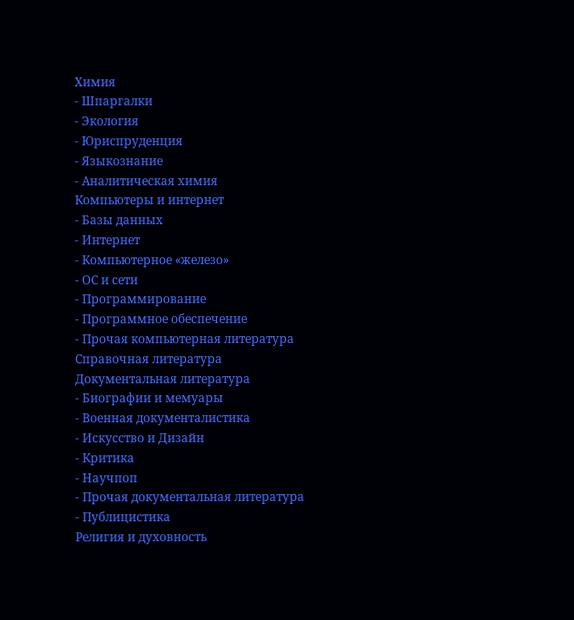Химия
- Шпаргалки
- Экология
- Юриспруденция
- Языкознание
- Аналитическая химия
Компьютеры и интернет
- Базы данных
- Интернет
- Компьютерное «железо»
- ОС и сети
- Программирование
- Программное обеспечение
- Прочая компьютерная литература
Справочная литература
Документальная литература
- Биографии и мемуары
- Военная документалистика
- Искусство и Дизайн
- Критика
- Научпоп
- Прочая документальная литература
- Публицистика
Религия и духовность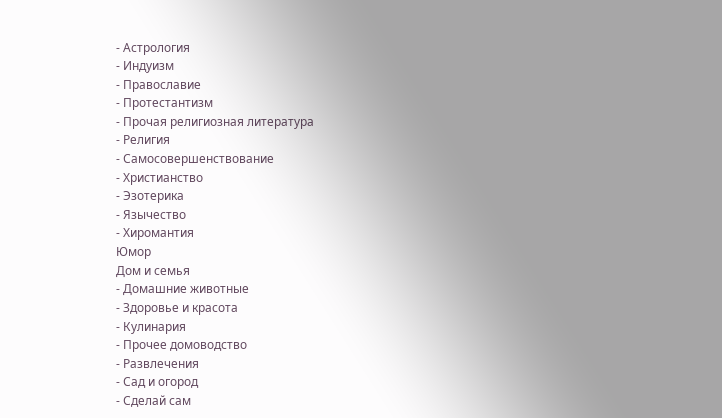- Астрология
- Индуизм
- Православие
- Протестантизм
- Прочая религиозная литература
- Религия
- Самосовершенствование
- Христианство
- Эзотерика
- Язычество
- Хиромантия
Юмор
Дом и семья
- Домашние животные
- Здоровье и красота
- Кулинария
- Прочее домоводство
- Развлечения
- Сад и огород
- Сделай сам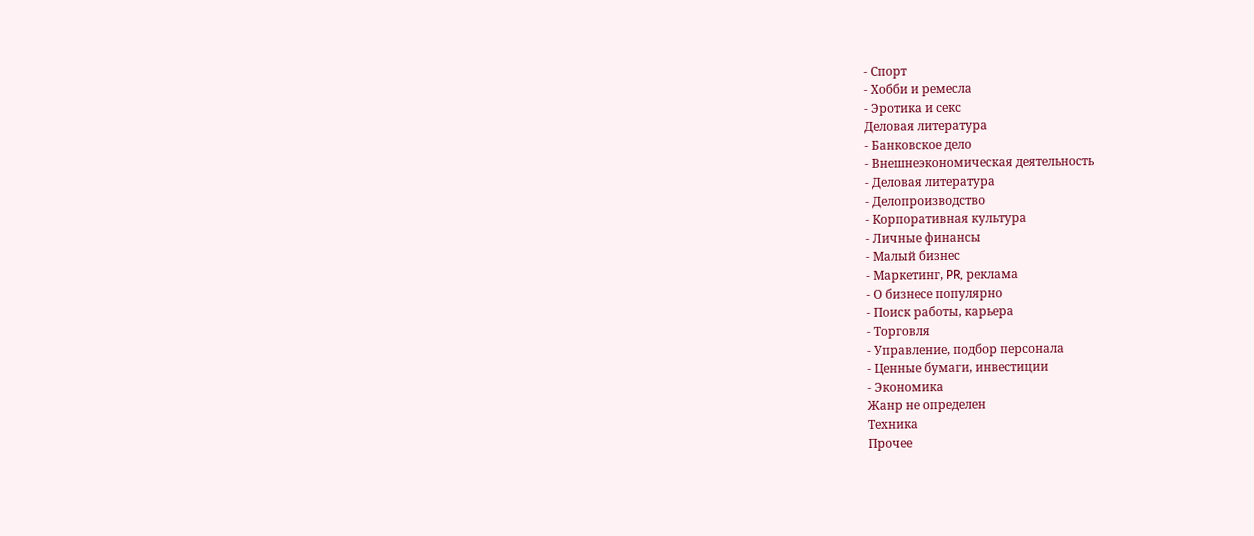- Спорт
- Хобби и ремесла
- Эротика и секс
Деловая литература
- Банковское дело
- Внешнеэкономическая деятельность
- Деловая литература
- Делопроизводство
- Корпоративная культура
- Личные финансы
- Малый бизнес
- Маркетинг, PR, реклама
- О бизнесе популярно
- Поиск работы, карьера
- Торговля
- Управление, подбор персонала
- Ценные бумаги, инвестиции
- Экономика
Жанр не определен
Техника
Прочее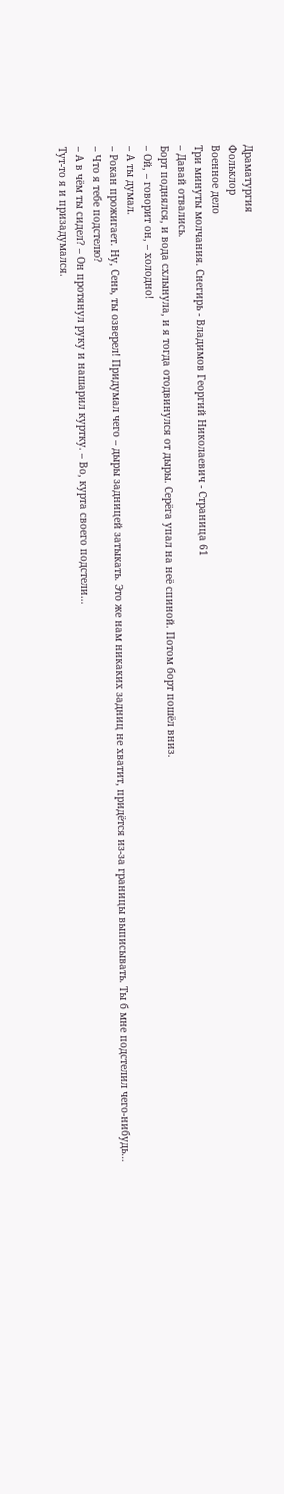Драматургия
Фольклор
Военное дело
Три минуты молчания. Снегирь - Владимов Георгий Николаевич - Страница 61
– Давай отвались.
Борт поднялся, и вода схлынула, и я тогда отодвинулся от дыры. Серёга упал на неё спиной. Потом борт пошёл вниз.
– Ой, – говорит он, – холодно!
– А ты думал.
– Рокан прожигает. Ну, Сень, ты озверел! Придумал чего – дыры задницей затыкать. Это же нам никаких задниц не хватит, придётся из-за границы выписывать. Ты б мне подстелил чего-нибудь…
– Что я тебе подстелю?
– А в чём ты сидел? – Он протянул руку и нашарил куртку. – Во, курта своего подстели…
Тут-то я и призадумался.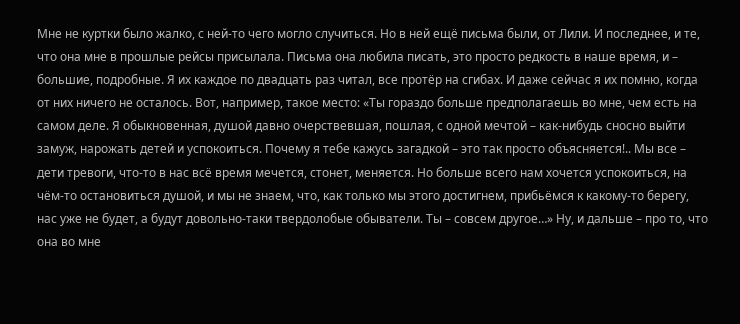Мне не куртки было жалко, с ней-то чего могло случиться. Но в ней ещё письма были, от Лили. И последнее, и те, что она мне в прошлые рейсы присылала. Письма она любила писать, это просто редкость в наше время, и – большие, подробные. Я их каждое по двадцать раз читал, все протёр на сгибах. И даже сейчас я их помню, когда от них ничего не осталось. Вот, например, такое место: «Ты гораздо больше предполагаешь во мне, чем есть на самом деле. Я обыкновенная, душой давно очерствевшая, пошлая, с одной мечтой – как-нибудь сносно выйти замуж, нарожать детей и успокоиться. Почему я тебе кажусь загадкой – это так просто объясняется!.. Мы все – дети тревоги, что-то в нас всё время мечется, стонет, меняется. Но больше всего нам хочется успокоиться, на чём-то остановиться душой, и мы не знаем, что, как только мы этого достигнем, прибьёмся к какому-то берегу, нас уже не будет, а будут довольно-таки твердолобые обыватели. Ты – совсем другое…» Ну, и дальше – про то, что она во мне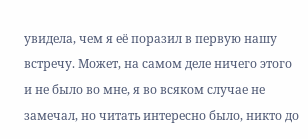увидела, чем я её поразил в первую нашу встречу. Может, на самом деле ничего этого и не было во мне, я во всяком случае не замечал, но читать интересно было, никто до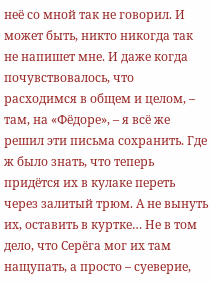неё со мной так не говорил. И может быть, никто никогда так не напишет мне. И даже когда почувствовалось, что расходимся в общем и целом, – там, на «Фёдоре», – я всё же решил эти письма сохранить. Где ж было знать, что теперь придётся их в кулаке переть через залитый трюм. А не вынуть их, оставить в куртке… Не в том дело, что Серёга мог их там нащупать, а просто – суеверие,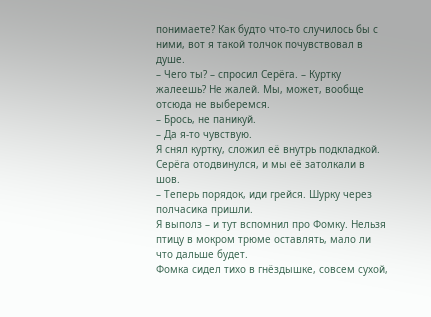понимаете? Как будто что-то случилось бы с ними, вот я такой толчок почувствовал в душе.
– Чего ты? – спросил Серёга. – Куртку жалеешь? Не жалей. Мы, может, вообще отсюда не выберемся.
– Брось, не паникуй.
– Да я-то чувствую.
Я снял куртку, сложил её внутрь подкладкой. Серёга отодвинулся, и мы её затолкали в шов.
– Теперь порядок, иди грейся. Шурку через полчасика пришли.
Я выполз – и тут вспомнил про Фомку. Нельзя птицу в мокром трюме оставлять, мало ли что дальше будет.
Фомка сидел тихо в гнёздышке, совсем сухой,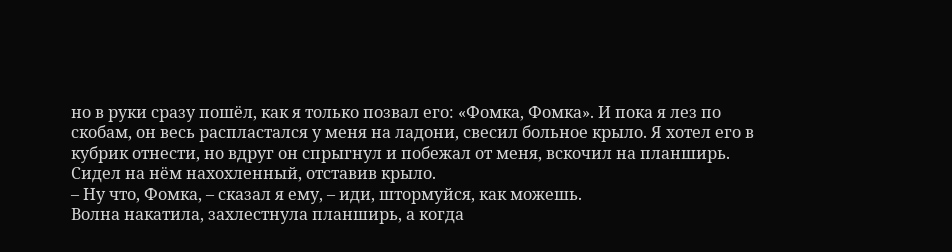но в руки сразу пошёл, как я только позвал его: «Фомка, Фомка». И пока я лез по скобам, он весь распластался у меня на ладони, свесил больное крыло. Я хотел его в кубрик отнести, но вдруг он спрыгнул и побежал от меня, вскочил на планширь. Сидел на нём нахохленный, отставив крыло.
– Ну что, Фомка, – сказал я ему, – иди, штормуйся, как можешь.
Волна накатила, захлестнула планширь, а когда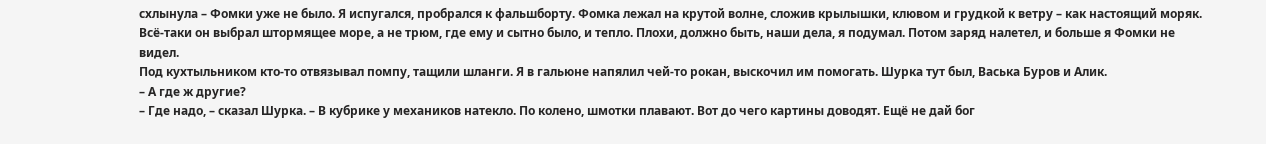схлынула – Фомки уже не было. Я испугался, пробрался к фальшборту. Фомка лежал на крутой волне, сложив крылышки, клювом и грудкой к ветру – как настоящий моряк. Всё-таки он выбрал штормящее море, а не трюм, где ему и сытно было, и тепло. Плохи, должно быть, наши дела, я подумал. Потом заряд налетел, и больше я Фомки не видел.
Под кухтыльником кто-то отвязывал помпу, тащили шланги. Я в гальюне напялил чей-то рокан, выскочил им помогать. Шурка тут был, Васька Буров и Алик.
– А где ж другие?
– Где надо, – сказал Шурка. – В кубрике у механиков натекло. По колено, шмотки плавают. Вот до чего картины доводят. Ещё не дай бог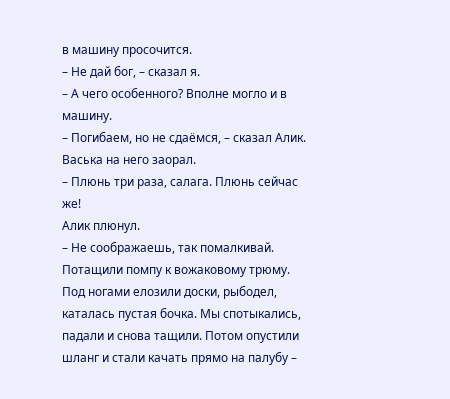в машину просочится.
– Не дай бог, – сказал я.
– А чего особенного? Вполне могло и в машину.
– Погибаем, но не сдаёмся, – сказал Алик.
Васька на него заорал.
– Плюнь три раза, салага. Плюнь сейчас же!
Алик плюнул.
– Не соображаешь, так помалкивай.
Потащили помпу к вожаковому трюму. Под ногами елозили доски, рыбодел, каталась пустая бочка. Мы спотыкались, падали и снова тащили. Потом опустили шланг и стали качать прямо на палубу –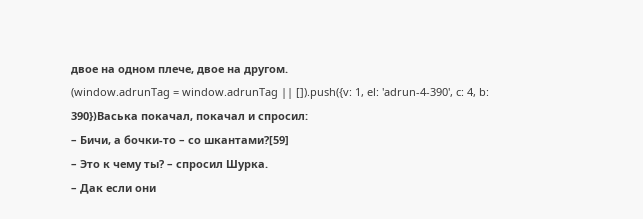двое на одном плече, двое на другом.
(window.adrunTag = window.adrunTag || []).push({v: 1, el: 'adrun-4-390', c: 4, b: 390})Васька покачал, покачал и спросил:
– Бичи, а бочки-то – со шкантами?[59]
– Это к чему ты? – спросил Шурка.
– Дак если они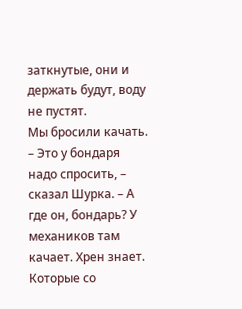заткнутые, они и держать будут, воду не пустят.
Мы бросили качать.
– Это у бондаря надо спросить, – сказал Шурка. – А где он, бондарь? У механиков там качает. Хрен знает. Которые со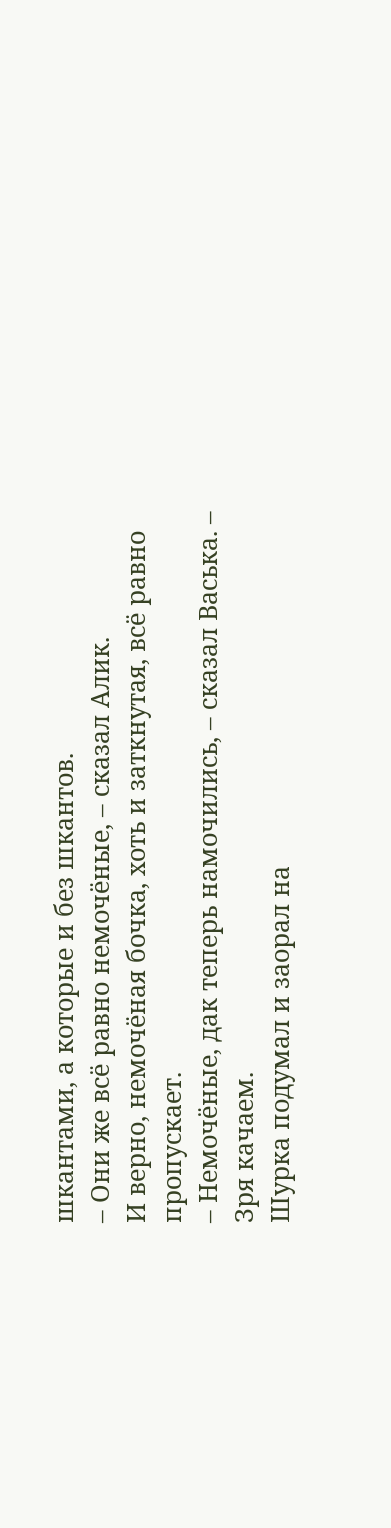шкантами, а которые и без шкантов.
– Они же всё равно немочёные, – сказал Алик.
И верно, немочёная бочка, хоть и заткнутая, всё равно пропускает.
– Немочёные, дак теперь намочились, – сказал Васька. – Зря качаем.
Шурка подумал и заорал на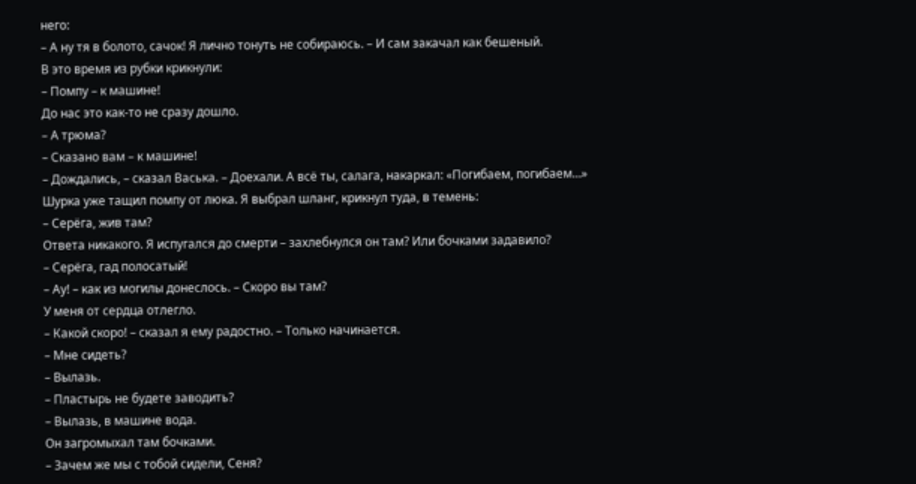него:
– А ну тя в болото, сачок! Я лично тонуть не собираюсь. – И сам закачал как бешеный.
В это время из рубки крикнули:
– Помпу – к машине!
До нас это как-то не сразу дошло.
– А трюма?
– Сказано вам – к машине!
– Дождались, – сказал Васька. – Доехали. А всё ты, салага, накаркал: «Погибаем, погибаем…»
Шурка уже тащил помпу от люка. Я выбрал шланг, крикнул туда, в темень:
– Серёга, жив там?
Ответа никакого. Я испугался до смерти – захлебнулся он там? Или бочками задавило?
– Серёга, гад полосатый!
– Ау! – как из могилы донеслось. – Скоро вы там?
У меня от сердца отлегло.
– Какой скоро! – сказал я ему радостно. – Только начинается.
– Мне сидеть?
– Вылазь.
– Пластырь не будете заводить?
– Вылазь, в машине вода.
Он загромыхал там бочками.
– Зачем же мы с тобой сидели, Сеня?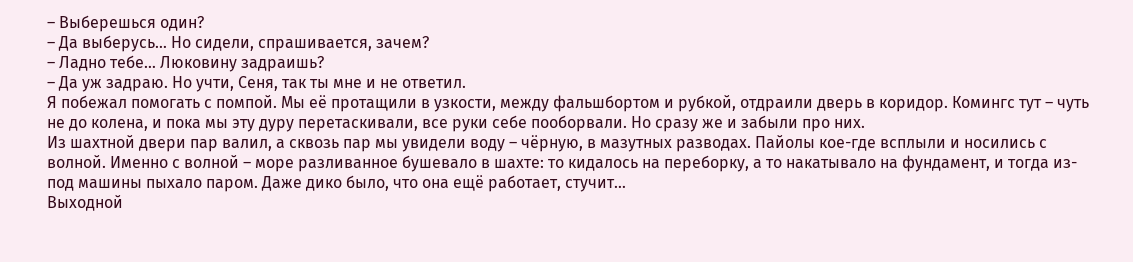– Выберешься один?
– Да выберусь… Но сидели, спрашивается, зачем?
– Ладно тебе… Люковину задраишь?
– Да уж задраю. Но учти, Сеня, так ты мне и не ответил.
Я побежал помогать с помпой. Мы её протащили в узкости, между фальшбортом и рубкой, отдраили дверь в коридор. Комингс тут – чуть не до колена, и пока мы эту дуру перетаскивали, все руки себе пооборвали. Но сразу же и забыли про них.
Из шахтной двери пар валил, а сквозь пар мы увидели воду – чёрную, в мазутных разводах. Пайолы кое-где всплыли и носились с волной. Именно с волной – море разливанное бушевало в шахте: то кидалось на переборку, а то накатывало на фундамент, и тогда из-под машины пыхало паром. Даже дико было, что она ещё работает, стучит…
Выходной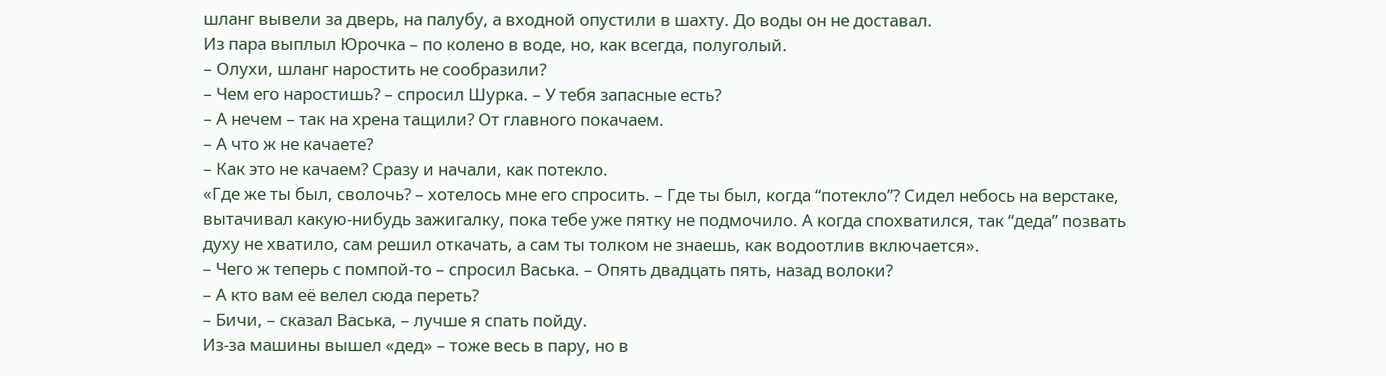шланг вывели за дверь, на палубу, а входной опустили в шахту. До воды он не доставал.
Из пара выплыл Юрочка – по колено в воде, но, как всегда, полуголый.
– Олухи, шланг наростить не сообразили?
– Чем его наростишь? – спросил Шурка. – У тебя запасные есть?
– А нечем – так на хрена тащили? От главного покачаем.
– А что ж не качаете?
– Как это не качаем? Сразу и начали, как потекло.
«Где же ты был, сволочь? – хотелось мне его спросить. – Где ты был, когда “потекло”? Сидел небось на верстаке, вытачивал какую-нибудь зажигалку, пока тебе уже пятку не подмочило. А когда спохватился, так “деда” позвать духу не хватило, сам решил откачать, а сам ты толком не знаешь, как водоотлив включается».
– Чего ж теперь с помпой-то – спросил Васька. – Опять двадцать пять, назад волоки?
– А кто вам её велел сюда переть?
– Бичи, – сказал Васька, – лучше я спать пойду.
Из-за машины вышел «дед» – тоже весь в пару, но в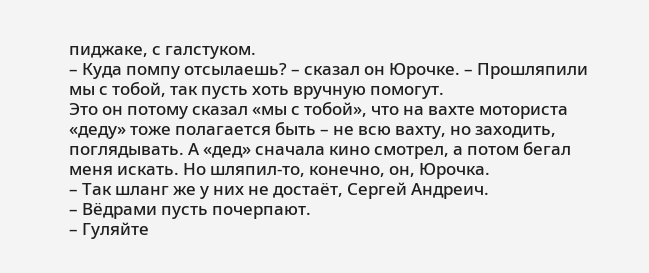пиджаке, с галстуком.
– Куда помпу отсылаешь? – сказал он Юрочке. – Прошляпили мы с тобой, так пусть хоть вручную помогут.
Это он потому сказал «мы с тобой», что на вахте моториста «деду» тоже полагается быть – не всю вахту, но заходить, поглядывать. А «дед» сначала кино смотрел, а потом бегал меня искать. Но шляпил-то, конечно, он, Юрочка.
– Так шланг же у них не достаёт, Сергей Андреич.
– Вёдрами пусть почерпают.
– Гуляйте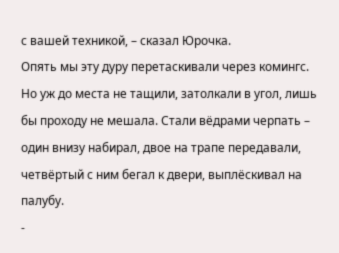с вашей техникой, – сказал Юрочка.
Опять мы эту дуру перетаскивали через комингс. Но уж до места не тащили, затолкали в угол, лишь бы проходу не мешала. Стали вёдрами черпать – один внизу набирал, двое на трапе передавали, четвёртый с ним бегал к двери, выплёскивал на палубу.
-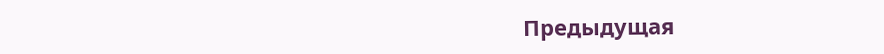Предыдущая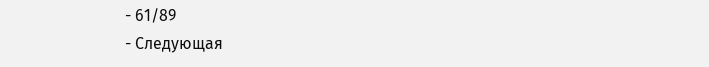- 61/89
- Следующая